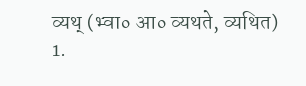व्यथ् (भ्वा० आ० व्यथते, व्यथित)
1.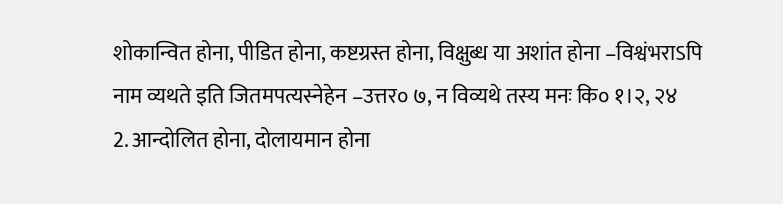शोकान्वित होना, पीडित होना, कष्टग्रस्त होना, विक्षुब्ध या अशांत होना –विश्वंभराऽपि नाम व्यथते इति जितमपत्यस्नेहेन –उत्तर० ७, न विव्यथे तस्य मनः कि० १।२, २४
2. आन्दोलित होना, दोलायमान होना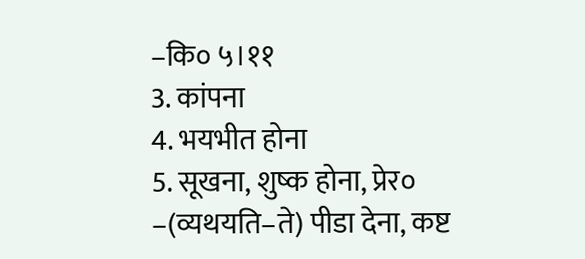–कि० ५।११
3. कांपना
4. भयभीत होना
5. सूखना, शुष्क होना, प्रेर० –(व्यथयति–ते) पीडा देना, कष्ट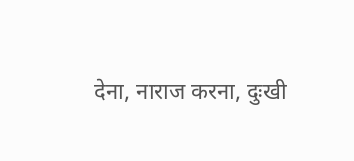देना, नाराज करना, दुःखी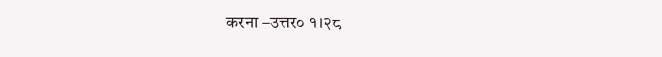करना –उत्तर० १।२८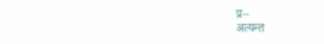प्र–
अत्यन्त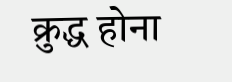क्रुद्ध होना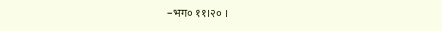–भग० ११।२० ।